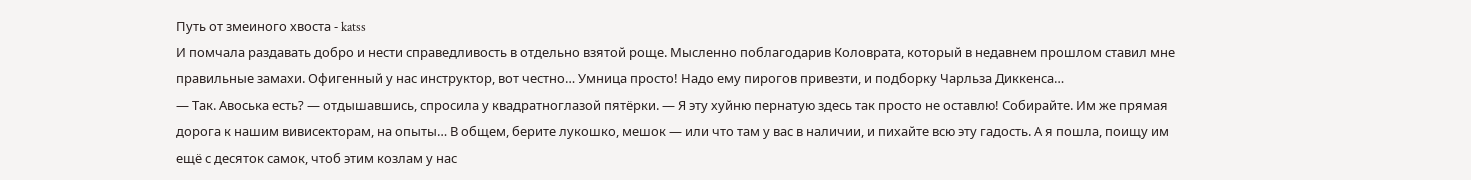Путь от змеиного хвоста - katss
И помчала раздавать добро и нести справедливость в отдельно взятой роще. Мысленно поблагодарив Коловрата, который в недавнем прошлом ставил мне правильные замахи. Офигенный у нас инструктор, вот честно… Умница просто! Надо ему пирогов привезти, и подборку Чарльза Диккенса…
— Так. Авоська есть? — отдышавшись, спросила у квадратноглазой пятёрки. — Я эту хуйню пернатую здесь так просто не оставлю! Собирайте. Им же прямая дорога к нашим вивисекторам, на опыты… В общем, берите лукошко, мешок — или что там у вас в наличии, и пихайте всю эту гадость. А я пошла, поищу им ещё с десяток самок, чтоб этим козлам у нас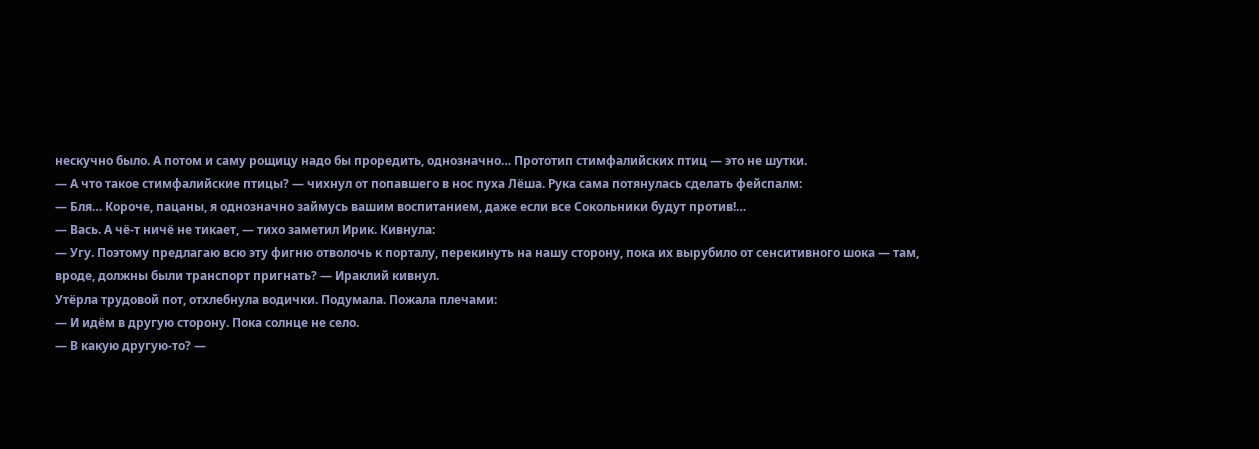нескучно было. А потом и саму рощицу надо бы проредить, однозначно… Прототип стимфалийских птиц — это не шутки.
— А что такое стимфалийские птицы? — чихнул от попавшего в нос пуха Лёша. Рука сама потянулась сделать фейспалм:
— Бля… Короче, пацаны, я однозначно займусь вашим воспитанием, даже если все Сокольники будут против!…
— Вась. А чё-т ничё не тикает, — тихо заметил Ирик. Кивнула:
— Угу. Поэтому предлагаю всю эту фигню отволочь к порталу, перекинуть на нашу сторону, пока их вырубило от сенситивного шока — там, вроде, должны были транспорт пригнать? — Ираклий кивнул.
Утёрла трудовой пот, отхлебнула водички. Подумала. Пожала плечами:
— И идём в другую сторону. Пока солнце не село.
— В какую другую-то? —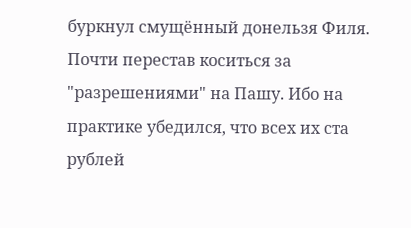буркнул смущённый донельзя Филя. Почти перестав коситься за "разрешениями" на Пашу. Ибо на практике убедился, что всех их ста рублей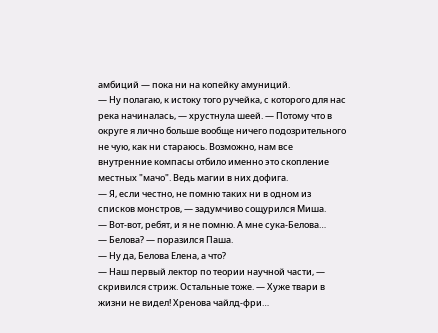амбиций — пока ни на копейку амуниций.
— Ну полагаю, к истоку того ручейка, с которого для нас река начиналась, — хрустнула шеей. — Потому что в округе я лично больше вообще ничего подозрительного не чую, как ни стараюсь. Возможно, нам все внутренние компасы отбило именно это скопление местных "мачо". Ведь магии в них дофига.
— Я, если честно, не помню таких ни в одном из списков монстров, — задумчиво сощурился Миша.
— Вот-вот, ребят, и я не помню. А мне сука-Белова…
— Белова? — поразился Паша.
— Ну да, Белова Елена, а что?
— Наш первый лектор по теории научной части, — скривился стриж. Остальные тоже. — Хуже твари в жизни не видел! Хренова чайлд-фри…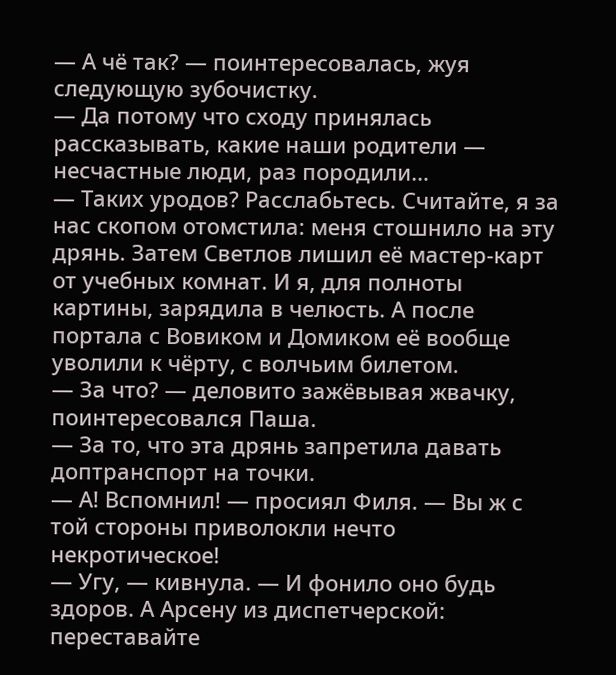— А чё так? — поинтересовалась, жуя следующую зубочистку.
— Да потому что сходу принялась рассказывать, какие наши родители — несчастные люди, раз породили…
— Таких уродов? Расслабьтесь. Считайте, я за нас скопом отомстила: меня стошнило на эту дрянь. Затем Светлов лишил её мастер-карт от учебных комнат. И я, для полноты картины, зарядила в челюсть. А после портала с Вовиком и Домиком её вообще уволили к чёрту, с волчьим билетом.
— За что? — деловито зажёвывая жвачку, поинтересовался Паша.
— За то, что эта дрянь запретила давать доптранспорт на точки.
— А! Вспомнил! — просиял Филя. — Вы ж с той стороны приволокли нечто некротическое!
— Угу, — кивнула. — И фонило оно будь здоров. А Арсену из диспетчерской: переставайте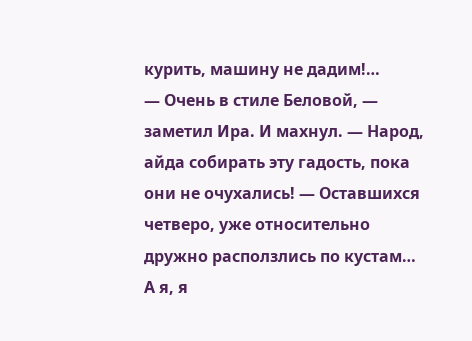курить, машину не дадим!…
— Очень в стиле Беловой, — заметил Ира. И махнул. — Народ, айда собирать эту гадость, пока они не очухались! — Оставшихся четверо, уже относительно дружно расползлись по кустам…
А я, я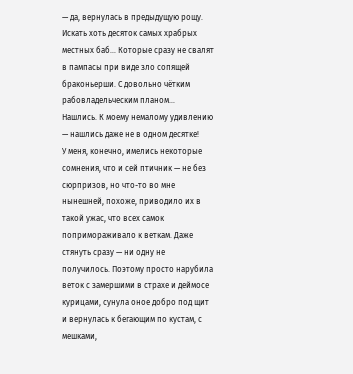— да, вернулась в предыдущую рощу. Искать хоть десяток самых храбрых местных баб… Которые сразу не свалят в пампасы при виде зло сопящей браконьерши. С довольно чётким рабовладельческим планом…
Нашлись. К моему немалому удивлению — нашлись даже не в одном десятке!
У меня, конечно, имелись некоторые сомнения, что и сей птичник — не без сюрпризов, но что-то во мне нынешней, похоже, приводило их в такой ужас, что всех самок попримораживало к веткам. Даже стянуть сразу — ни одну не получилось. Поэтому просто нарубила веток с замершими в страхе и деймосе курицами, сунула оное добро под щит и вернулась к бегающим по кустам, с мешками,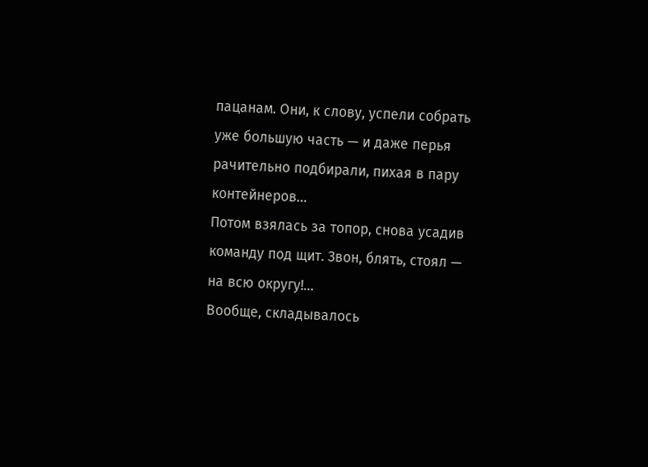пацанам. Они, к слову, успели собрать уже большую часть — и даже перья рачительно подбирали, пихая в пару контейнеров…
Потом взялась за топор, снова усадив команду под щит. Звон, блять, стоял — на всю округу!…
Вообще, складывалось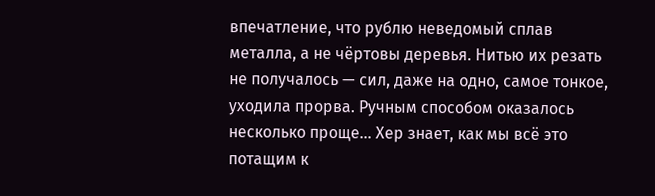впечатление, что рублю неведомый сплав металла, а не чёртовы деревья. Нитью их резать не получалось — сил, даже на одно, самое тонкое, уходила прорва. Ручным способом оказалось несколько проще… Хер знает, как мы всё это потащим к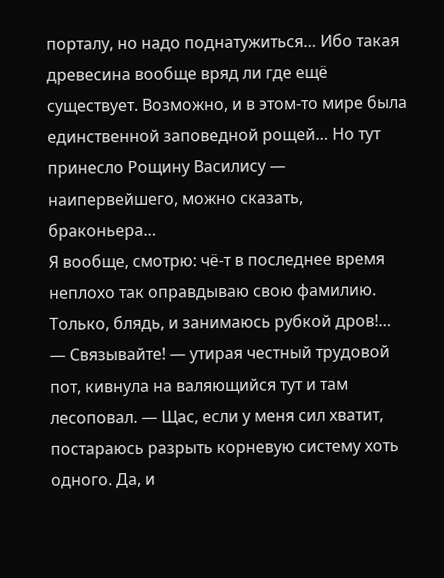порталу, но надо поднатужиться… Ибо такая древесина вообще вряд ли где ещё существует. Возможно, и в этом-то мире была единственной заповедной рощей… Но тут принесло Рощину Василису — наипервейшего, можно сказать, браконьера…
Я вообще, смотрю: чё-т в последнее время неплохо так оправдываю свою фамилию. Только, блядь, и занимаюсь рубкой дров!…
— Связывайте! — утирая честный трудовой пот, кивнула на валяющийся тут и там лесоповал. — Щас, если у меня сил хватит, постараюсь разрыть корневую систему хоть одного. Да, и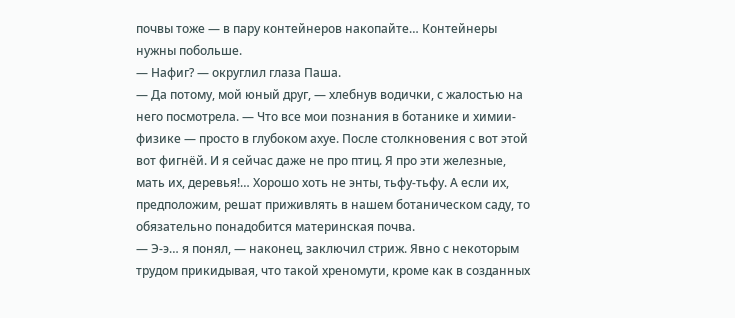почвы тоже — в пару контейнеров накопайте… Контейнеры нужны побольше.
— Нафиг? — округлил глаза Паша.
— Да потому, мой юный друг, — хлебнув водички, с жалостью на него посмотрела. — Что все мои познания в ботанике и химии-физике — просто в глубоком ахуе. После столкновения с вот этой вот фигнёй. И я сейчас даже не про птиц. Я про эти железные, мать их, деревья!… Хорошо хоть не энты, тьфу-тьфу. А если их, предположим, решат приживлять в нашем ботаническом саду, то обязательно понадобится материнская почва.
— Э-э… я понял, — наконец, заключил стриж. Явно с некоторым трудом прикидывая, что такой хреномути, кроме как в созданных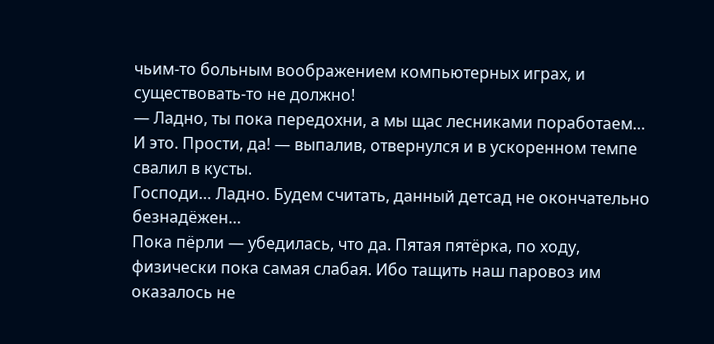чьим-то больным воображением компьютерных играх, и существовать-то не должно!
— Ладно, ты пока передохни, а мы щас лесниками поработаем… И это. Прости, да! — выпалив, отвернулся и в ускоренном темпе свалил в кусты.
Господи… Ладно. Будем считать, данный детсад не окончательно безнадёжен…
Пока пёрли — убедилась, что да. Пятая пятёрка, по ходу, физически пока самая слабая. Ибо тащить наш паровоз им оказалось не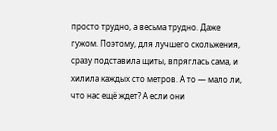просто трудно, а весьма трудно. Даже гужом. Поэтому, для лучшего скольжения, сразу подставила щиты, впряглась сама, и хилила каждых сто метров. А то — мало ли, что нас ещё ждет? А если они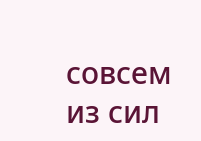совсем из сил